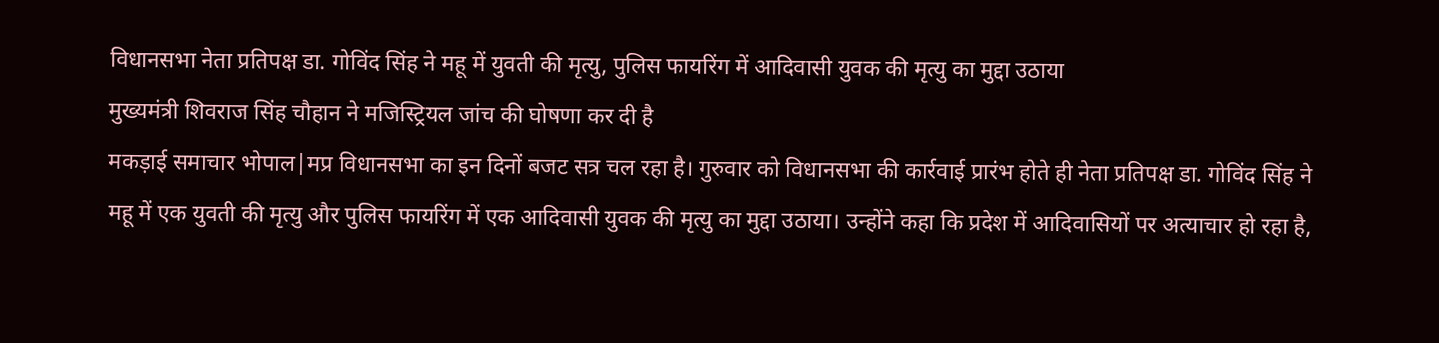विधानसभा नेता प्रतिपक्ष डा. गोविंद सिंह ने महू में युवती की मृत्यु, पुलिस फायरिंग में आदिवासी युवक की मृत्यु का मुद्दा उठाया
मुख्यमंत्री शिवराज सिंह चौहान ने मजिस्ट्रियल जांच की घोषणा कर दी है
मकड़ाई समाचार भोपाल|मप्र विधानसभा का इन दिनों बजट सत्र चल रहा है। गुरुवार को विधानसभा की कार्रवाई प्रारंभ होते ही नेता प्रतिपक्ष डा. गोविंद सिंह ने महू में एक युवती की मृत्यु और पुलिस फायरिंग में एक आदिवासी युवक की मृत्यु का मुद्दा उठाया। उन्होंने कहा कि प्रदेश में आदिवासियों पर अत्याचार हो रहा है,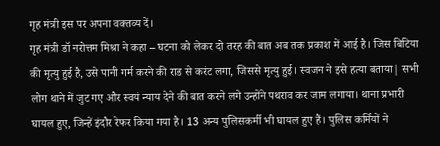गृह मंत्री इस पर अपना वक्तव्य दें।
गृह मंत्री डॉ नरोत्तम मिश्रा ने कहा – घटना को लेकर दो तरह की बात अब तक प्रकाश में आई है। जिस बिटिया की मृत्यु हुई है, उसे पानी गर्म करने की राड से करंट लगा, जिससे मृत्यु हुई। स्वजन ने इसे हत्या बताया| सभी लोग थाने में जुट गए और स्वयं न्याय देने की बात करने लगे उन्होंने पथराव कर जाम लगाया। थाना प्रभारी घायल हुए, जिन्हें इंदौर रेफर किया गया है। 13 अन्य पुलिसकर्मी भी घायल हुए हैं। पुलिस कर्मियों ने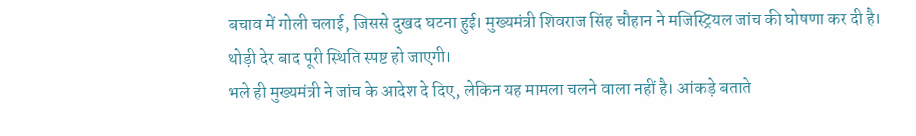बचाव में गोली चलाई, जिससे दुखद घटना हुई। मुख्यमंत्री शिवराज सिंह चौहान ने मजिस्ट्रियल जांच की घोषणा कर दी है। थोड़ी देर बाद पूरी स्थिति स्पष्ट हो जाएगी।
भले ही मुख्यमंत्री ने जांच के आदेश दे दिए, लेकिन यह मामला चलने वाला नहीं है। आंकड़े बताते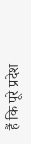हैं कि पूरे प्रदेश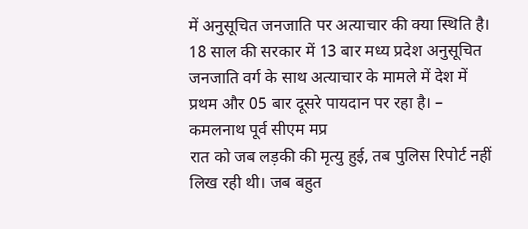में अनुसूचित जनजाति पर अत्याचार की क्या स्थिति है। 18 साल की सरकार में 13 बार मध्य प्रदेश अनुसूचित जनजाति वर्ग के साथ अत्याचार के मामले में देश में प्रथम और 05 बार दूसरे पायदान पर रहा है। – कमलनाथ पूर्व सीएम मप्र
रात को जब लड़की की मृत्यु हुई, तब पुलिस रिपोर्ट नहीं लिख रही थी। जब बहुत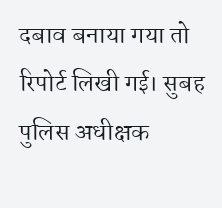दबाव बनाया गया तो रिपोर्ट लिखी गई। सुबह पुलिस अधीक्षक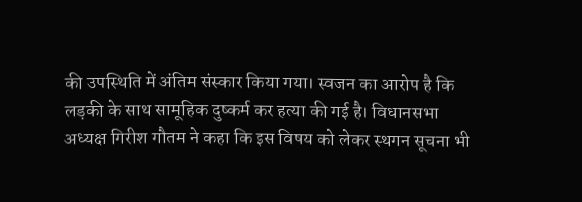की उपस्थिति में अंतिम संस्कार किया गया। स्वजन का आरोप है कि लड़की के साथ सामूहिक दुष्कर्म कर हत्या की गई है। विधानसभा अध्यक्ष गिरीश गौतम ने कहा कि इस विषय को लेकर स्थगन सूचना भी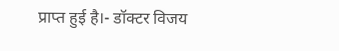प्राप्त हुई है।- डॉक्टर विजय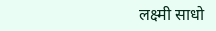लक्ष्मी साधो